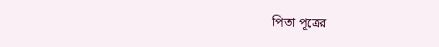পিতা পূত্রের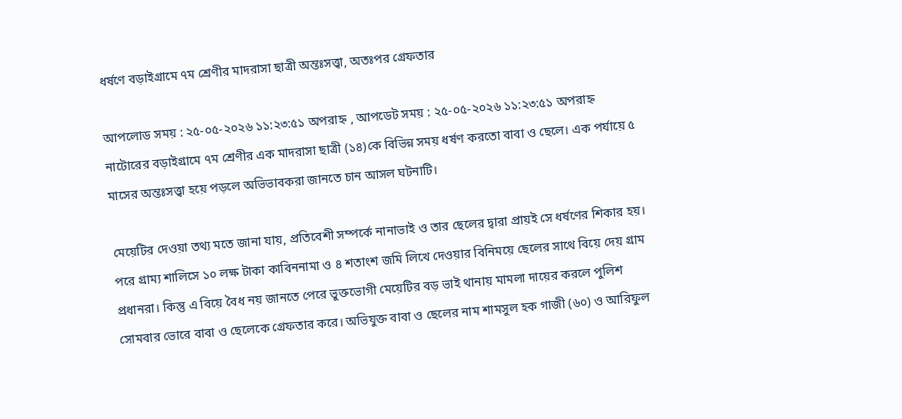ধর্ষণে বড়াইগ্রামে ৭ম শ্রেণীর মাদরাসা ছাত্রী অন্তঃসত্ত্বা, অতঃপর গ্রেফতার

আপলোড সময় : ২৫-০৫-২০২৬ ১১:২৩:৫১ অপরাহ্ন , আপডেট সময় : ২৫-০৫-২০২৬ ১১:২৩:৫১ অপরাহ্ন
নাটোরের বড়াইগ্রামে ৭ম শ্রেণীর এক মাদরাসা ছাত্রী (১৪)কে বিভিন্ন সময় ধর্ষণ করতো বাবা ও ছেলে। এক পর্যায়ে ৫ মাসের অন্তঃসত্ত্বা হয়ে পড়লে অভিভাবকরা জানতে চান আসল ঘটনাটি।

মেয়েটির দেওয়া তথ্য মতে জানা যায়, প্রতিবেশী সম্পর্কে নানাভাই ও তার ছেলের দ্বারা প্রায়ই সে ধর্ষণের শিকার হয়। পরে গ্রাম্য শালিসে ১০ লক্ষ টাকা কাবিননামা ও ৪ শতাংশ জমি লিখে দেওয়ার বিনিময়ে ছেলের সাথে বিয়ে দেয় গ্রাম প্রধানরা। কিন্তু এ বিয়ে বৈধ নয় জানতে পেরে ভুক্তভোগী মেয়েটির বড় ভাই থানায় মামলা দায়ের করলে পুলিশ সোমবার ভোরে বাবা ও ছেলেকে গ্রেফতার করে। অভিযুক্ত বাবা ও ছেলের নাম শামসুল হক গাজী (৬০) ও আরিফুল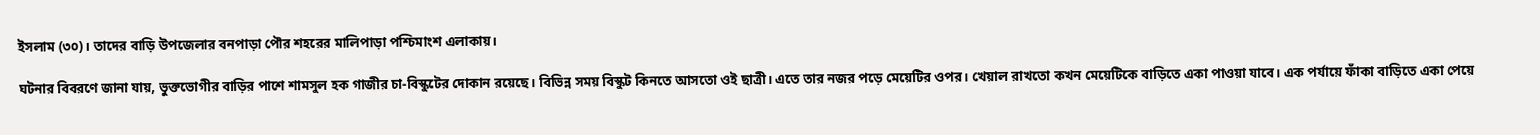ইসলাম (৩০)। তাদের বাড়ি উপজেলার বনপাড়া পৌর শহরের মালিপাড়া পশ্চিমাংশ এলাকায়।

ঘটনার বিবরণে জানা যায়, ভুক্তভোগীর বাড়ির পাশে শামসুল হক গাজীর চা-বিস্কুটের দোকান রয়েছে। বিভিন্ন সময় বিস্কুট কিনতে আসতো ওই ছাত্রী। এতে তার নজর পড়ে মেয়েটির ওপর। খেয়াল রাখতো কখন মেয়েটিকে বাড়িতে একা পাওয়া যাবে। এক পর্যায়ে ফাঁকা বাড়িতে একা পেয়ে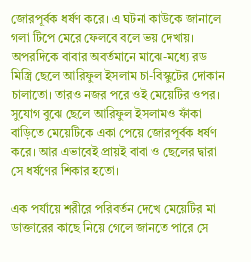জোরপূর্বক ধর্ষণ করে। এ ঘটনা কাউকে জানালে গলা টিপে মেরে ফেলবে বলে ভয় দেখায়। অপরদিকে বাবার অবর্তমানে মাঝে-মধ্যে রড মিস্ত্রি ছেলে আরিফুল ইসলাম চা-বিস্কুটের দোকান চালাতো। তারও নজর পরে ওই মেয়েটির ওপর। সুযোগ বুঝে ছেলে আরিফুল ইসলামও ফাঁকা বাড়িতে মেয়েটিকে একা পেয়ে জোরপূর্বক ধর্ষণ করে। আর এভাবেই প্রায়ই বাবা ও ছেলের দ্বারা সে ধর্ষণের শিকার হতো।

এক পর্যায়ে শরীরে পরিবর্তন দেখে মেয়েটির মা ডাক্তারের কাছে নিয়ে গেলে জানতে পারে সে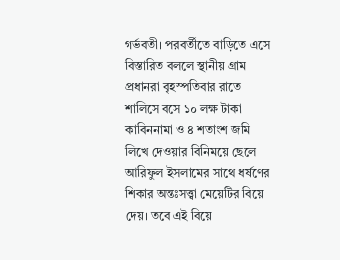গর্ভবতী। পরবর্তীতে বাড়িতে এসে বিস্তারিত বললে স্থানীয় গ্রাম প্রধানরা বৃহস্পতিবার রাতে শালিসে বসে ১০ লক্ষ টাকা কাবিননামা ও ৪ শতাংশ জমি লিখে দেওয়ার বিনিময়ে ছেলে আরিফুল ইসলামের সাথে ধর্ষণের শিকার অন্তঃসত্ত্বা মেয়েটির বিয়ে দেয়। তবে এই বিয়ে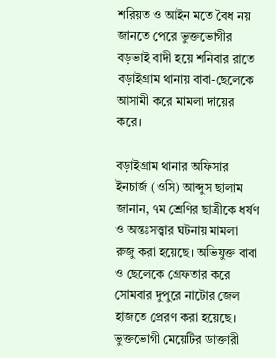শরিয়ত ও আইন মতে বৈধ নয় জানতে পেরে ভুক্তভোগীর বড়ভাই বাদী হয়ে শনিবার রাতে বড়াইগ্রাম থানায় বাবা-ছেলেকে আসামী করে মামলা দায়ের করে।

বড়াইগ্রাম থানার অফিসার ইনচার্জ (ওসি) আব্দুস ছালাম জানান, ৭ম শ্রেণির ছাত্রীকে ধর্ষণ ও অন্তঃসত্ত্বার ঘটনায় মামলা রুজু করা হয়েছে। অভিযুক্ত বাবা ও ছেলেকে গ্রেফতার করে সোমবার দুপুরে নাটোর জেল হাজতে প্রেরণ করা হয়েছে। ভুক্তভোগী মেয়েটির ডাক্তারী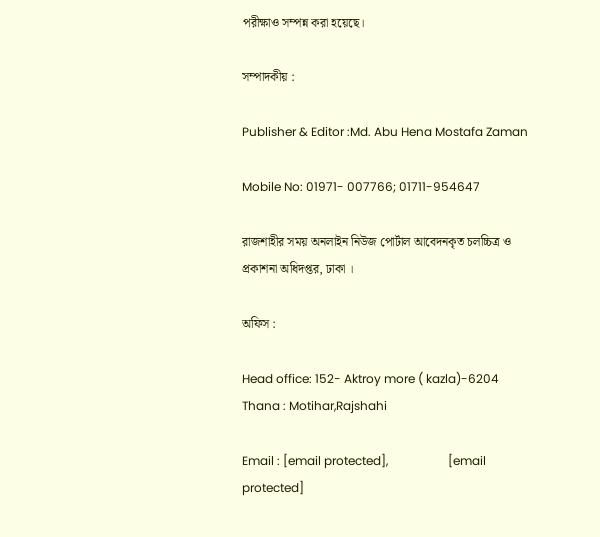পরীক্ষাও সম্পন্ন করা হয়েছে।

সম্পাদকীয় :

Publisher & Editor :Md. Abu Hena Mostafa Zaman

Mobile No: 01971- 007766; 01711-954647

রাজশাহীর সময় অনলাইন নিউজ পোর্টাল আবেদনকৃত চলচ্চিত্র ও প্রকাশনা অধিদপ্তর, ঢাকা ।

অফিস :

Head office: 152- Aktroy more ( kazla)-6204 Thana : Motihar,Rajshahi

Email : [email protected],                    [email protected]